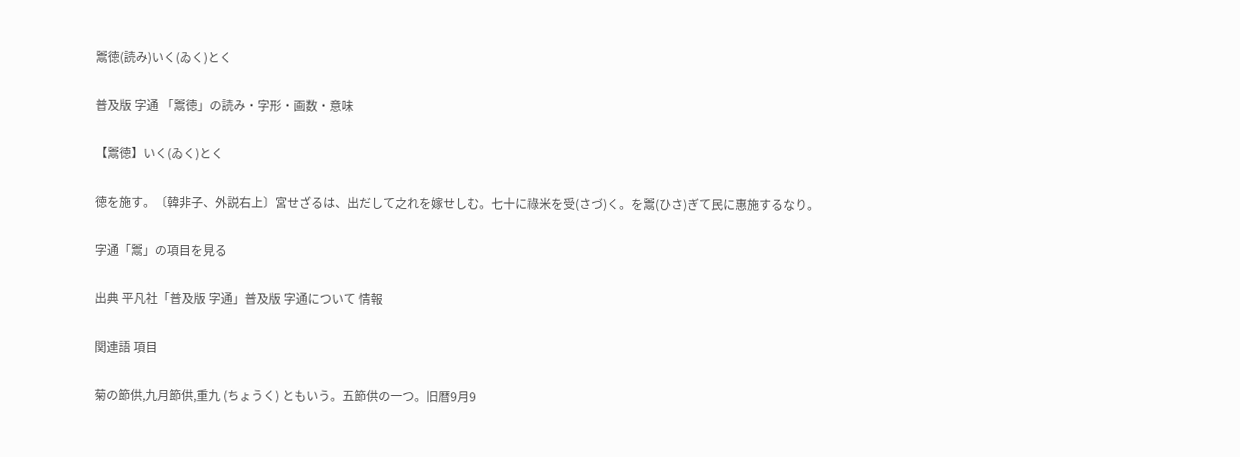鬻徳(読み)いく(ゐく)とく

普及版 字通 「鬻徳」の読み・字形・画数・意味

【鬻徳】いく(ゐく)とく

徳を施す。〔韓非子、外説右上〕宮せざるは、出だして之れを嫁せしむ。七十に祿米を受(さづ)く。を鬻(ひさ)ぎて民に惠施するなり。

字通「鬻」の項目を見る

出典 平凡社「普及版 字通」普及版 字通について 情報

関連語 項目

菊の節供,九月節供,重九 (ちょうく) ともいう。五節供の一つ。旧暦9月9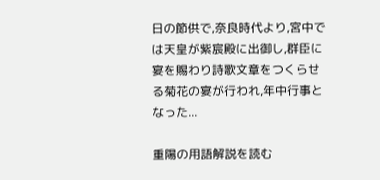日の節供で,奈良時代より,宮中では天皇が紫宸殿に出御し,群臣に宴を賜わり詩歌文章をつくらせる菊花の宴が行われ,年中行事となった...

重陽の用語解説を読む